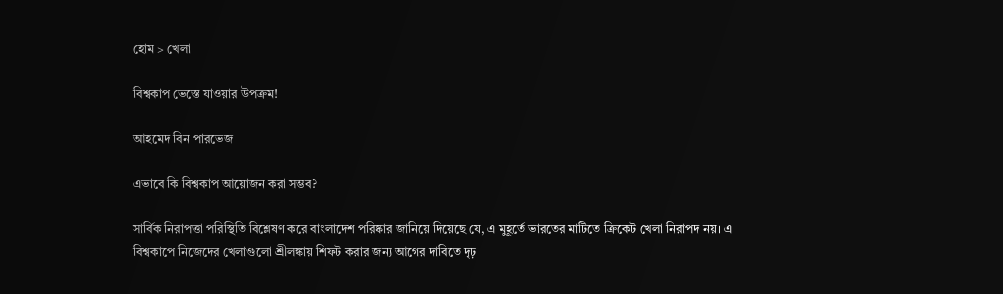হোম > খেলা

বিশ্বকাপ ভেস্তে যাওয়ার উপক্রম!

আহমেদ বিন পারভেজ

এভাবে কি বিশ্বকাপ আয়োজন করা সম্ভব?

সার্বিক নিরাপত্তা পরিস্থিতি বিশ্লেষণ করে বাংলাদেশ পরিষ্কার জানিয়ে দিয়েছে যে, এ মুহূর্তে ভারতের মাটিতে ক্রিকেট খেলা নিরাপদ নয়। এ বিশ্বকাপে নিজেদের খেলাগুলো শ্রীলঙ্কায় শিফট করার জন্য আগের দাবিতে দৃঢ়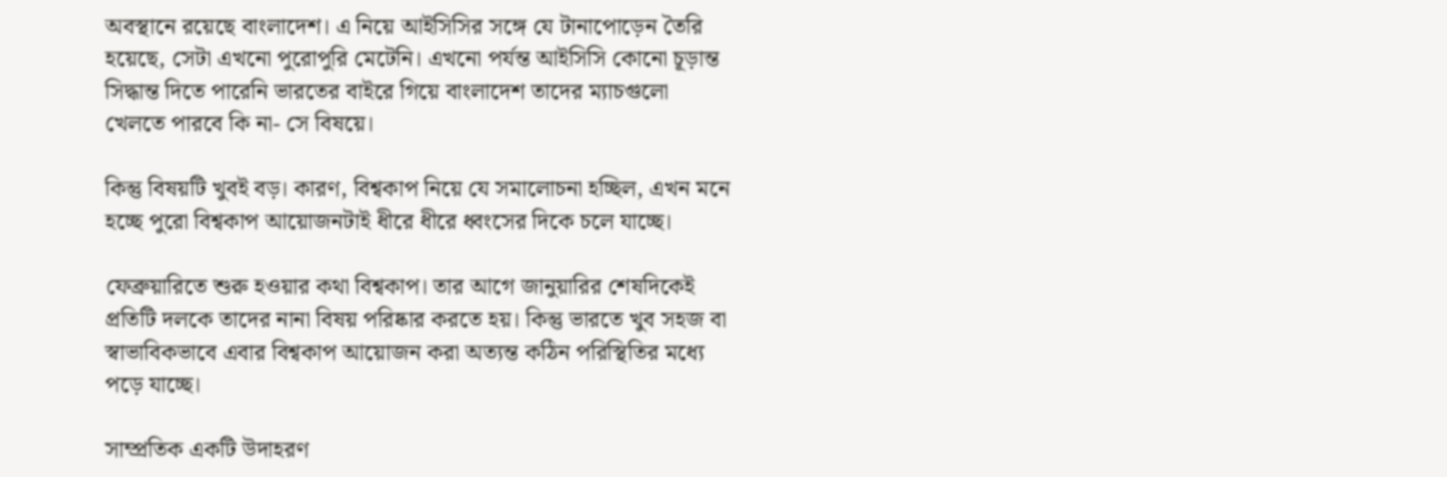অবস্থানে রয়েছে বাংলাদেশ। এ নিয়ে আইসিসির সঙ্গে যে টানাপোড়েন তৈরি হয়েছে, সেটা এখনো পুরোপুরি মেটেনি। এখনো পর্যন্ত আইসিসি কোনো চূড়ান্ত সিদ্ধান্ত দিতে পারেনি ভারতের বাইরে গিয়ে বাংলাদেশ তাদের ম্যাচগুলো খেলতে পারবে কি না- সে বিষয়ে।

কিন্তু বিষয়টি খুবই বড়। কারণ, বিশ্বকাপ নিয়ে যে সমালোচনা হচ্ছিল, এখন মনে হচ্ছে পুরো বিশ্বকাপ আয়োজনটাই ধীরে ধীরে ধ্বংসের দিকে চলে যাচ্ছে।

ফেব্রুয়ারিতে শুরু হওয়ার কথা বিশ্বকাপ। তার আগে জানুয়ারির শেষদিকেই প্রতিটি দলকে তাদের নানা বিষয় পরিষ্কার করতে হয়। কিন্তু ভারতে খুব সহজ বা স্বাভাবিকভাবে এবার বিশ্বকাপ আয়োজন করা অত্যন্ত কঠিন পরিস্থিতির মধ্যে পড়ে যাচ্ছে।

সাম্প্রতিক একটি উদাহরণ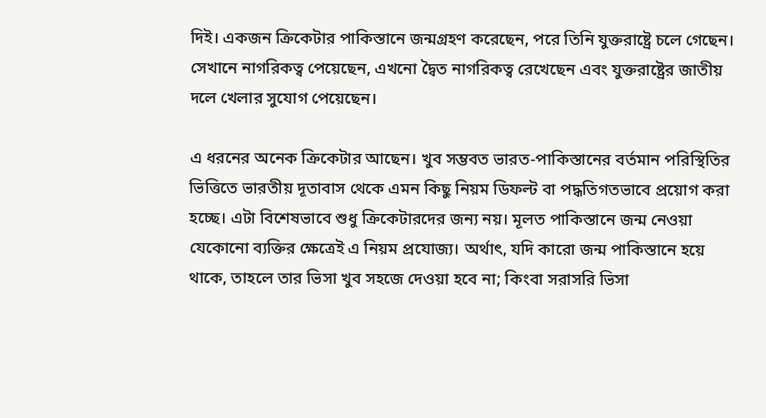দিই। একজন ক্রিকেটার পাকিস্তানে জন্মগ্রহণ করেছেন, পরে তিনি যুক্তরাষ্ট্রে চলে গেছেন। সেখানে নাগরিকত্ব পেয়েছেন, এখনো দ্বৈত নাগরিকত্ব রেখেছেন এবং যুক্তরাষ্ট্রের জাতীয় দলে খেলার সুযোগ পেয়েছেন।

এ ধরনের অনেক ক্রিকেটার আছেন। খুব সম্ভবত ভারত-পাকিস্তানের বর্তমান পরিস্থিতির ভিত্তিতে ভারতীয় দূতাবাস থেকে এমন কিছু নিয়ম ডিফল্ট বা পদ্ধতিগতভাবে প্রয়োগ করা হচ্ছে। এটা বিশেষভাবে শুধু ক্রিকেটারদের জন্য নয়। মূলত পাকিস্তানে জন্ম নেওয়া যেকোনো ব্যক্তির ক্ষেত্রেই এ নিয়ম প্রযোজ্য। অর্থাৎ, যদি কারো জন্ম পাকিস্তানে হয়ে থাকে, তাহলে তার ভিসা খুব সহজে দেওয়া হবে না; কিংবা সরাসরি ভিসা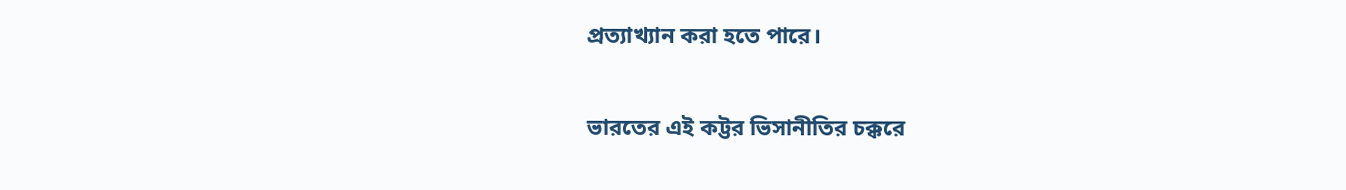প্রত্যাখ্যান করা হতে পারে।

ভারতের এই কট্টর ভিসানীতির চক্করে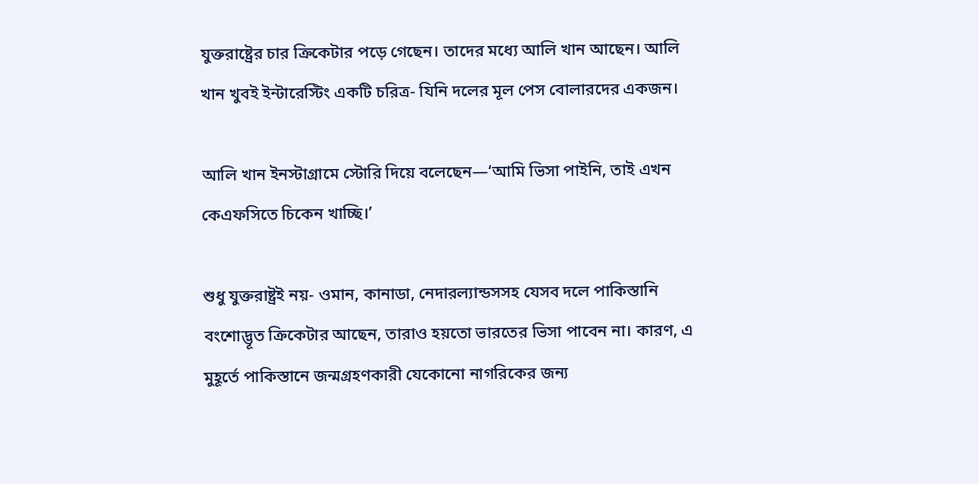যুক্তরাষ্ট্রের চার ক্রিকেটার পড়ে গেছেন। তাদের মধ্যে আলি খান আছেন। আলি খান খুবই ইন্টারেস্টিং একটি চরিত্র- যিনি দলের মূল পেস বোলারদের একজন।

আলি খান ইনস্টাগ্রামে স্টোরি দিয়ে বলেছেন—‘আমি ভিসা পাইনি, তাই এখন কেএফসিতে চিকেন খাচ্ছি।’

শুধু যুক্তরাষ্ট্রই নয়- ওমান, কানাডা, নেদারল্যান্ডসসহ যেসব দলে পাকিস্তানি বংশোদ্ভূত ক্রিকেটার আছেন, তারাও হয়তো ভারতের ভিসা পাবেন না। কারণ, এ মুহূর্তে পাকিস্তানে জন্মগ্রহণকারী যেকোনো নাগরিকের জন্য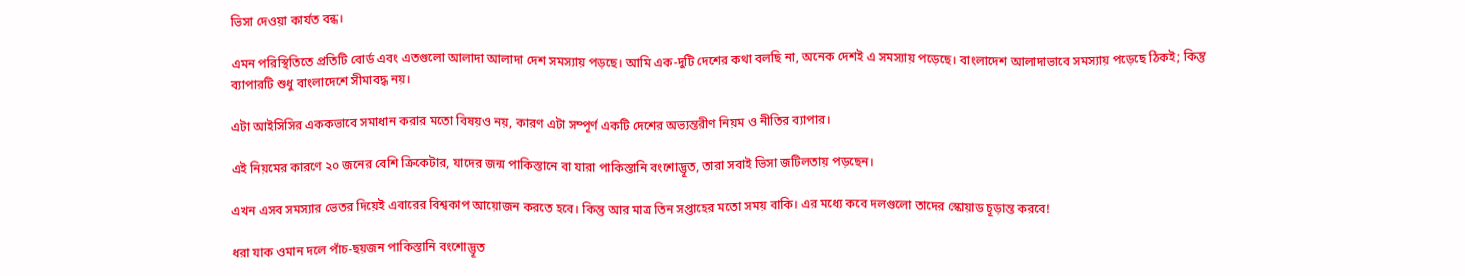ভিসা দেওয়া কার্যত বন্ধ।

এমন পরিস্থিতিতে প্রতিটি বোর্ড এবং এতগুলো আলাদা আলাদা দেশ সমস্যায় পড়ছে। আমি এক-দুটি দেশের কথা বলছি না, অনেক দেশই এ সমস্যায় পড়েছে। বাংলাদেশ আলাদাভাবে সমস্যায় পড়েছে ঠিকই; কিন্তু ব্যাপারটি শুধু বাংলাদেশে সীমাবদ্ধ নয়।

এটা আইসিসির এককভাবে সমাধান করার মতো বিষয়ও নয়, কারণ এটা সম্পূর্ণ একটি দেশের অভ্যন্তরীণ নিয়ম ও নীতির ব্যাপার।

এই নিয়মের কারণে ২০ জনের বেশি ক্রিকেটার, যাদের জন্ম পাকিস্তানে বা যারা পাকিস্তানি বংশোদ্ভূত, তারা সবাই ভিসা জটিলতায় পড়ছেন।

এখন এসব সমস্যার ভেতর দিয়েই এবারের বিশ্বকাপ আয়োজন করতে হবে। কিন্তু আর মাত্র তিন সপ্তাহের মতো সময় বাকি। এর মধ্যে কবে দলগুলো তাদের স্কোয়াড চূড়ান্ত করবে!

ধরা যাক ওমান দলে পাঁচ-ছয়জন পাকিস্তানি বংশোদ্ভূত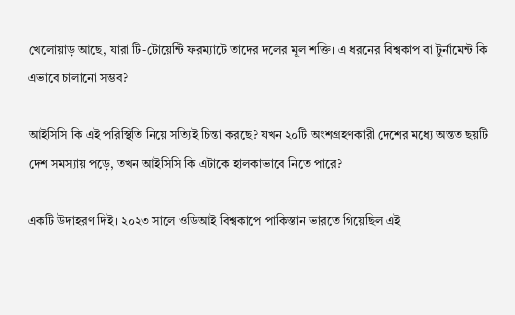খেলোয়াড় আছে, যারা টি-টোয়েন্টি ফরম্যাটে তাদের দলের মূল শক্তি। এ ধরনের বিশ্বকাপ বা টুর্নামেন্ট কি এভাবে চালানো সম্ভব?

আইসিসি কি এই পরিস্থিতি নিয়ে সত্যিই চিন্তা করছে? যখন ২০টি অংশগ্রহণকারী দেশের মধ্যে অন্তত ছয়টি দেশ সমস্যায় পড়ে, তখন আইসিসি কি এটাকে হালকাভাবে নিতে পারে?

একটি উদাহরণ দিই। ২০২৩ সালে ওডিআই বিশ্বকাপে পাকিস্তান ভারতে গিয়েছিল এই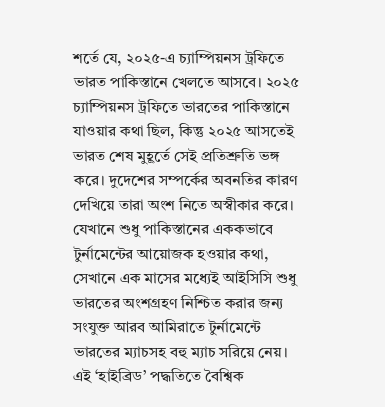শর্তে যে, ২০২৫-এ চ্যাম্পিয়নস ট্রফিতে ভারত পাকিস্তানে খেলতে আসবে। ২০২৫ চ্যাম্পিয়নস ট্রফিতে ভারতের পাকিস্তানে যাওয়ার কথা ছিল, কিন্তু ২০২৫ আসতেই ভারত শেষ মুহূর্তে সেই প্রতিশ্রুতি ভঙ্গ করে। দুদেশের সম্পর্কের অবনতির কারণ দেখিয়ে তারা অংশ নিতে অস্বীকার করে। যেখানে শুধু পাকিস্তানের এককভাবে টুর্নামেন্টের আয়োজক হওয়ার কথা, সেখানে এক মাসের মধ্যেই আইসিসি শুধু ভারতের অংশগ্রহণ নিশ্চিত করার জন্য সংযুক্ত আরব আমিরাতে টুর্নামেন্টে ভারতের ম্যাচসহ বহু ম্যাচ সরিয়ে নেয়। এই ‘হাইব্রিড’ পদ্ধতিতে বৈশ্বিক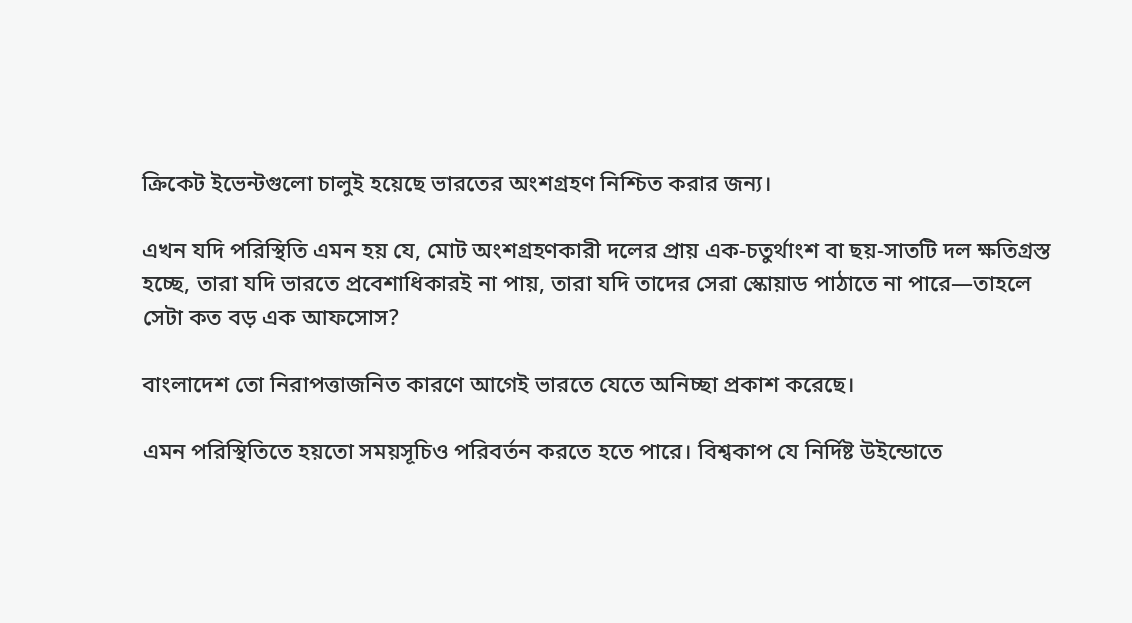ক্রিকেট ইভেন্টগুলো চালুই হয়েছে ভারতের অংশগ্রহণ নিশ্চিত করার জন্য।

এখন যদি পরিস্থিতি এমন হয় যে, মোট অংশগ্রহণকারী দলের প্রায় এক-চতুর্থাংশ বা ছয়-সাতটি দল ক্ষতিগ্রস্ত হচ্ছে, তারা যদি ভারতে প্রবেশাধিকারই না পায়, তারা যদি তাদের সেরা স্কোয়াড পাঠাতে না পারে—তাহলে সেটা কত বড় এক আফসোস?

বাংলাদেশ তো নিরাপত্তাজনিত কারণে আগেই ভারতে যেতে অনিচ্ছা প্রকাশ করেছে।

এমন পরিস্থিতিতে হয়তো সময়সূচিও পরিবর্তন করতে হতে পারে। বিশ্বকাপ যে নির্দিষ্ট উইন্ডোতে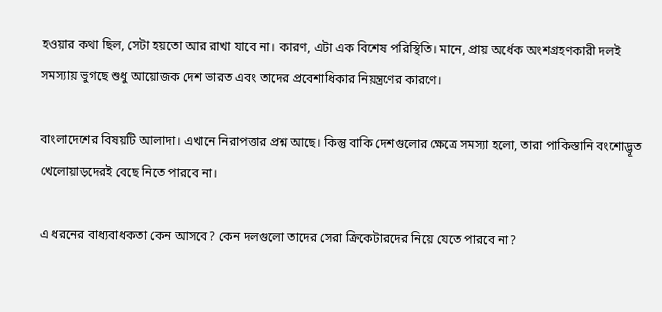হওয়ার কথা ছিল, সেটা হয়তো আর রাখা যাবে না। কারণ, এটা এক বিশেষ পরিস্থিতি। মানে, প্রায় অর্ধেক অংশগ্রহণকারী দলই সমস্যায় ভুগছে শুধু আয়োজক দেশ ভারত এবং তাদের প্রবেশাধিকার নিয়ন্ত্রণের কারণে।

বাংলাদেশের বিষয়টি আলাদা। এখানে নিরাপত্তার প্রশ্ন আছে। কিন্তু বাকি দেশগুলোর ক্ষেত্রে সমস্যা হলো, তারা পাকিস্তানি বংশোদ্ভূত খেলোয়াড়দেরই বেছে নিতে পারবে না।

এ ধরনের বাধ্যবাধকতা কেন আসবে? কেন দলগুলো তাদের সেরা ক্রিকেটারদের নিয়ে যেতে পারবে না?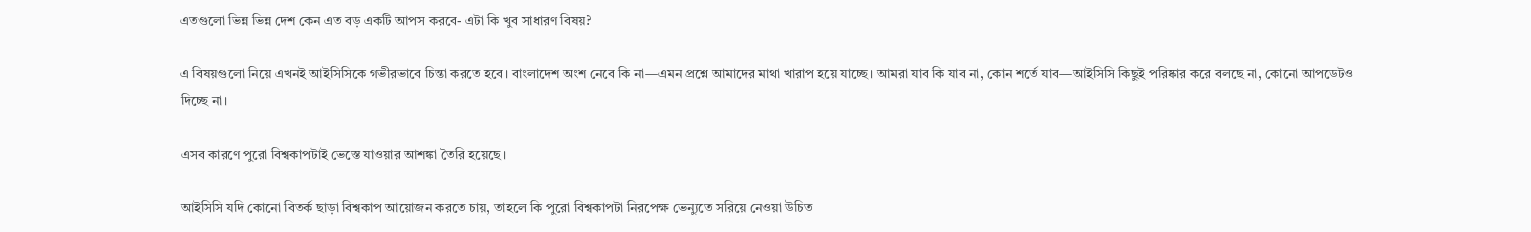এতগুলো ভিন্ন ভিন্ন দেশ কেন এত বড় একটি আপস করবে- এটা কি খুব সাধারণ বিষয়?

এ বিষয়গুলো নিয়ে এখনই আইসিসিকে গভীরভাবে চিন্তা করতে হবে। বাংলাদেশ অংশ নেবে কি না—এমন প্রশ্নে আমাদের মাথা খারাপ হয়ে যাচ্ছে। আমরা যাব কি যাব না, কোন শর্তে যাব—আইসিসি কিছুই পরিষ্কার করে বলছে না, কোনো আপডেটও দিচ্ছে না।

এসব কারণে পুরো বিশ্বকাপটাই ভেস্তে যাওয়ার আশঙ্কা তৈরি হয়েছে।

আইসিসি যদি কোনো বিতর্ক ছাড়া বিশ্বকাপ আয়োজন করতে চায়, তাহলে কি পুরো বিশ্বকাপটা নিরপেক্ষ ভেন্যুতে সরিয়ে নেওয়া উচিত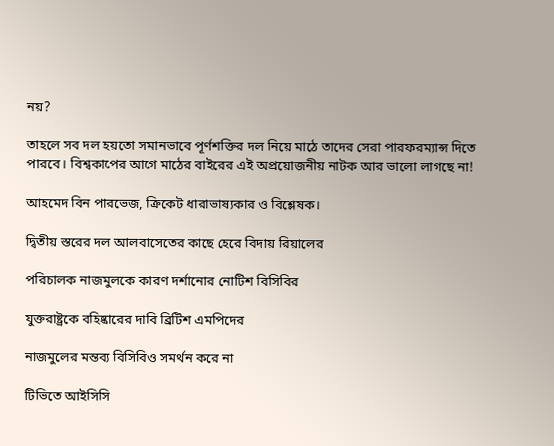নয়?

তাহলে সব দল হয়তো সমানভাবে পূর্ণশক্তির দল নিয়ে মাঠে তাদের সেরা পারফরম্যান্স দিতে পারবে। বিশ্বকাপের আগে মাঠের বাইরের এই অপ্রয়োজনীয় নাটক আর ভালো লাগছে না!

আহমেদ বিন পারভেজ, ক্রিকেট ধারাভাষ্যকার ও বিশ্লেষক।

দ্বিতীয় স্তরের দল আলবাসেতের কাছে হেরে বিদায় রিয়ালের

পরিচালক নাজমুলকে কারণ দর্শানোর নোটিশ বিসিবির

যুক্তরাষ্ট্রকে বহিষ্কারের দাবি ব্রিটিশ এমপিদের

নাজমুলের মন্তব্য বিসিবিও সমর্থন করে না

টিভিতে আইসিসি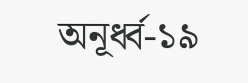অনূর্ধ্ব-১৯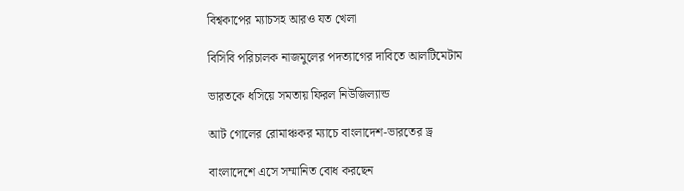বিশ্বকাপের ম্যাচসহ আরও যত খেলা

বিসিবি পরিচালক নাজমুলের পদত্যাগের দাবিতে আলটিমেটাম

ভারতকে ধসিয়ে সমতায় ফিরল নিউজিল্যান্ড

আট গোলের রোমাঞ্চকর ম্যাচে বাংলাদেশ-ভারতের ড্র

বাংলাদেশে এসে সম্মানিত বোধ করছেন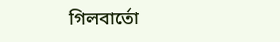গিলবার্তো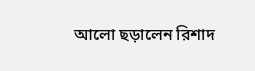আলো ছড়ালেন রিশাদ